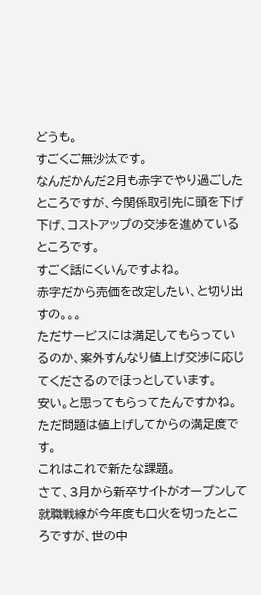どうも。
すごくご無沙汰です。
なんだかんだ2月も赤字でやり過ごしたところですが、今関係取引先に頭を下げ下げ、コストアップの交渉を進めているところです。
すごく話にくいんですよね。
赤字だから売価を改定したい、と切り出すの。。。
ただサービスには満足してもらっているのか、案外すんなり値上げ交渉に応じてくださるのでほっとしています。
安い。と思ってもらってたんですかね。
ただ問題は値上げしてからの満足度です。
これはこれで新たな課題。
さて、3月から新卒サイトがオープンして就職戦線が今年度も口火を切ったところですが、世の中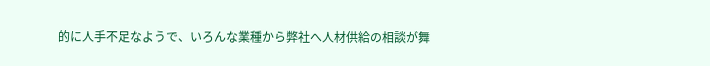的に人手不足なようで、いろんな業種から弊社へ人材供給の相談が舞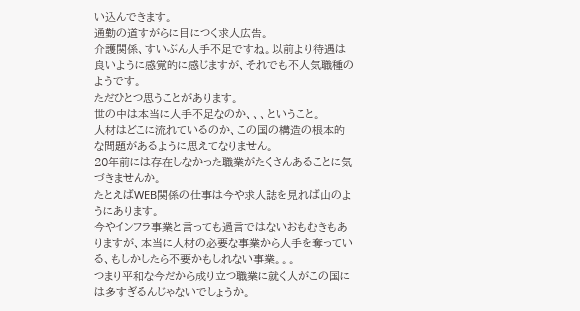い込んできます。
通勤の道すがらに目につく求人広告。
介護関係、すいぶん人手不足ですね。以前より待遇は良いように感覚的に感じますが、それでも不人気職種のようです。
ただひとつ思うことがあります。
世の中は本当に人手不足なのか、、、ということ。
人材はどこに流れているのか、この国の構造の根本的な問題があるように思えてなりません。
20年前には存在しなかった職業がたくさんあることに気づきませんか。
たとえばWEB関係の仕事は今や求人誌を見れば山のようにあります。
今やインフラ事業と言っても過言ではないおもむきもありますが、本当に人材の必要な事業から人手を奪っている、もしかしたら不要かもしれない事業。。。
つまり平和な今だから成り立つ職業に就く人がこの国には多すぎるんじゃないでしょうか。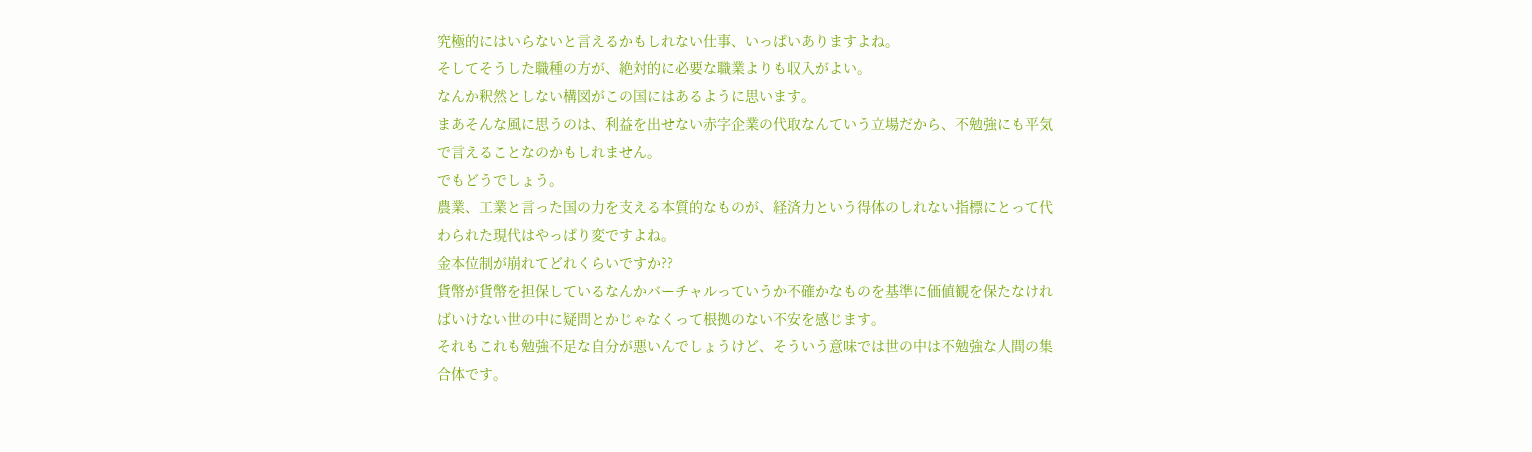究極的にはいらないと言えるかもしれない仕事、いっぱいありますよね。
そしてそうした職種の方が、絶対的に必要な職業よりも収入がよい。
なんか釈然としない構図がこの国にはあるように思います。
まあそんな風に思うのは、利益を出せない赤字企業の代取なんていう立場だから、不勉強にも平気で言えることなのかもしれません。
でもどうでしょう。
農業、工業と言った国の力を支える本質的なものが、経済力という得体のしれない指標にとって代わられた現代はやっぱり変ですよね。
金本位制が崩れてどれくらいですか??
貨幣が貨幣を担保しているなんかバーチャルっていうか不確かなものを基準に価値観を保たなければいけない世の中に疑問とかじゃなくって根拠のない不安を感じます。
それもこれも勉強不足な自分が悪いんでしょうけど、そういう意味では世の中は不勉強な人間の集合体です。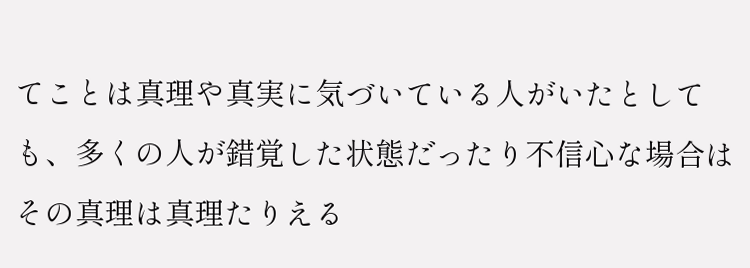てことは真理や真実に気づいている人がいたとしても、多くの人が錯覚した状態だったり不信心な場合はその真理は真理たりえる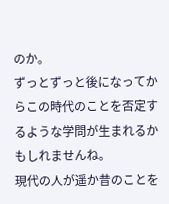のか。
ずっとずっと後になってからこの時代のことを否定するような学問が生まれるかもしれませんね。
現代の人が遥か昔のことを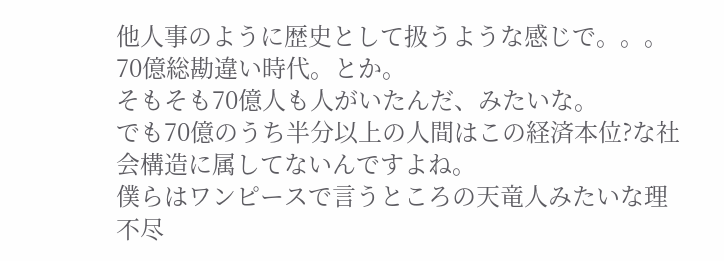他人事のように歴史として扱うような感じで。。。
70億総勘違い時代。とか。
そもそも70億人も人がいたんだ、みたいな。
でも70億のうち半分以上の人間はこの経済本位?な社会構造に属してないんですよね。
僕らはワンピースで言うところの天竜人みたいな理不尽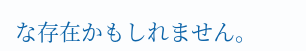な存在かもしれません。